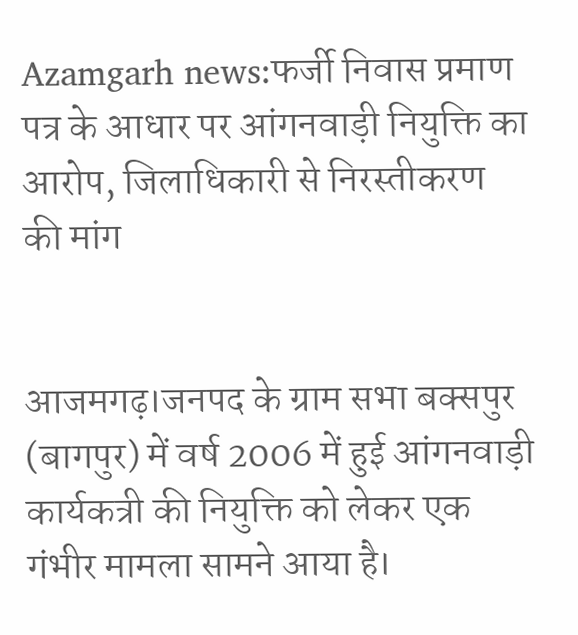Azamgarh news:फर्जी निवास प्रमाण पत्र के आधार पर आंगनवाड़ी नियुक्ति का आरोप, जिलाधिकारी से निरस्तीकरण की मांग


आजमगढ़।जनपद के ग्राम सभा बक्सपुर (बागपुर) में वर्ष 2006 में हुई आंगनवाड़ी कार्यकत्री की नियुक्ति को लेकर एक गंभीर मामला सामने आया है।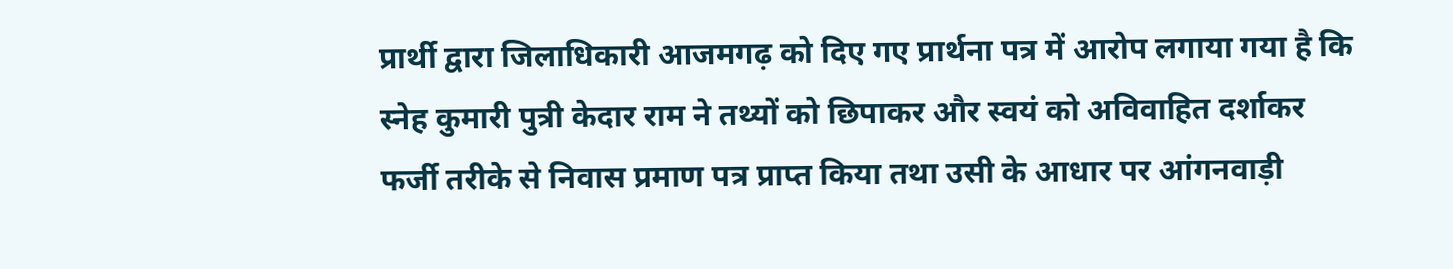प्रार्थी द्वारा जिलाधिकारी आजमगढ़ को दिए गए प्रार्थना पत्र में आरोप लगाया गया है कि स्नेह कुमारी पुत्री केदार राम ने तथ्यों को छिपाकर और स्वयं को अविवाहित दर्शाकर फर्जी तरीके से निवास प्रमाण पत्र प्राप्त किया तथा उसी के आधार पर आंगनवाड़ी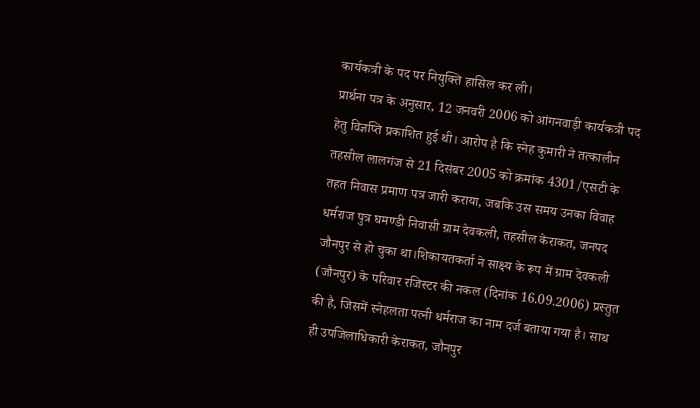कार्यकत्री के पद पर नियुक्ति हासिल कर ली।
प्रार्थना पत्र के अनुसार, 12 जनवरी 2006 को आंगनवाड़ी कार्यकत्री पद हेतु विज्ञप्ति प्रकाशित हुई थी। आरोप है कि स्नेह कुमारी ने तत्कालीन तहसील लालगंज से 21 दिसंबर 2005 को क्रमांक 4301/एसटी के तहत निवास प्रमाण पत्र जारी कराया, जबकि उस समय उनका विवाह धर्मराज पुत्र घमण्डी निवासी ग्राम देवकली, तहसील केराकत, जनपद जौनपुर से हो चुका था।शिकायतकर्ता ने साक्ष्य के रूप में ग्राम देवकली (जौनपुर) के परिवार रजिस्टर की नकल (दिनांक 16.09.2006) प्रस्तुत की है, जिसमें स्नेहलता पत्नी धर्मराज का नाम दर्ज बताया गया है। साथ ही उपजिलाधिकारी केराकत, जौनपुर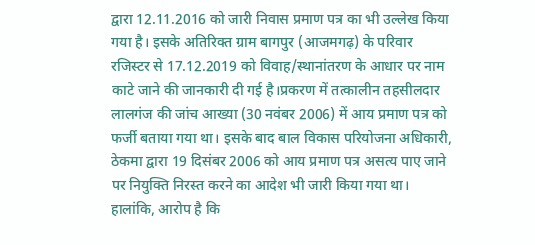द्वारा 12.11.2016 को जारी निवास प्रमाण पत्र का भी उल्लेख किया गया है। इसके अतिरिक्त ग्राम बागपुर (आजमगढ़) के परिवार रजिस्टर से 17.12.2019 को विवाह/स्थानांतरण के आधार पर नाम काटे जाने की जानकारी दी गई है।प्रकरण में तत्कालीन तहसीलदार लालगंज की जांच आख्या (30 नवंबर 2006) में आय प्रमाण पत्र को फर्जी बताया गया था। इसके बाद बाल विकास परियोजना अधिकारी, ठेकमा द्वारा 19 दिसंबर 2006 को आय प्रमाण पत्र असत्य पाए जाने पर नियुक्ति निरस्त करने का आदेश भी जारी किया गया था। हालांकि, आरोप है कि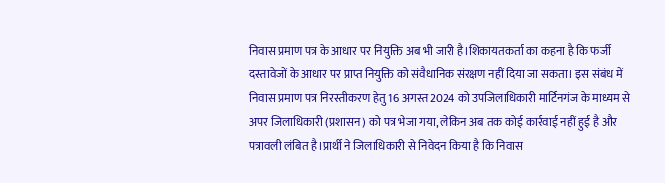निवास प्रमाण पत्र के आधार पर नियुक्ति अब भी जारी है।शिकायतकर्ता का कहना है कि फर्जी दस्तावेजों के आधार पर प्राप्त नियुक्ति को संवैधानिक संरक्षण नहीं दिया जा सकता। इस संबंध में निवास प्रमाण पत्र निरस्तीकरण हेतु 16 अगस्त 2024 को उपजिलाधिकारी मार्टिनगंज के माध्यम से अपर जिलाधिकारी (प्रशासन) को पत्र भेजा गया, लेकिन अब तक कोई कार्रवाई नहीं हुई है और पत्रावली लंबित है।प्रार्थी ने जिलाधिकारी से निवेदन किया है कि निवास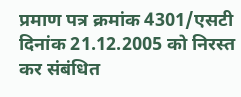प्रमाण पत्र क्रमांक 4301/एसटी दिनांक 21.12.2005 को निरस्त कर संबंधित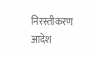निरस्तीकरण आदेश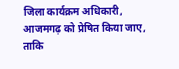जिला कार्यक्रम अधिकारी, आजमगढ़ को प्रेषित किया जाए, ताकि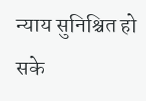न्याय सुनिश्चित हो सके